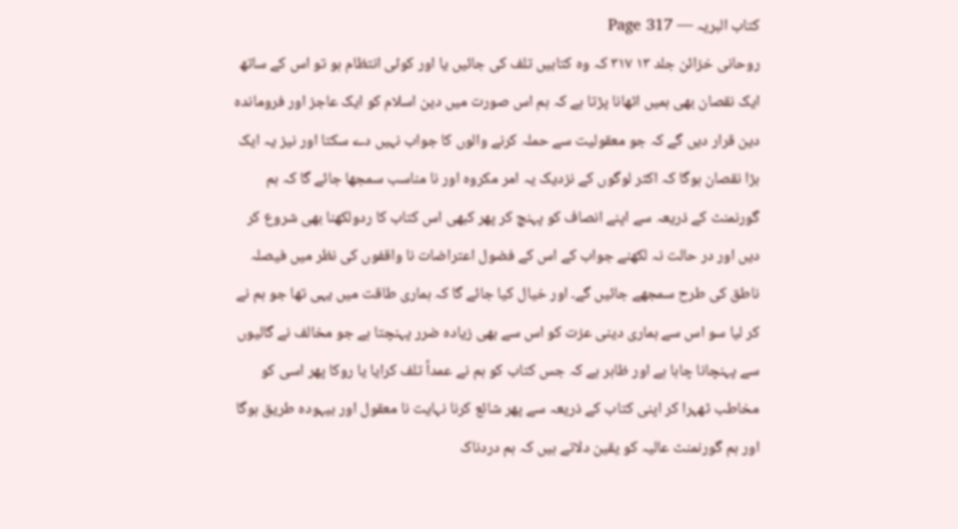کتاب البریہ — Page 317
روحانی خزائن جلد ۱۳ ۳۱۷ کہ وہ کتابیں تلف کی جائیں یا اور کوئی انتظام ہو تو اس کے ساتھ ایک نقصان بھی ہمیں اٹھانا پڑتا ہے کہ ہم اس صورت میں دین اسلام کو ایک عاجز اور فروماندہ دین قرار دیں گے کہ جو معقولیت سے حملہ کرنے والوں کا جواب نہیں دے سکتا اور نیز یہ ایک بڑا نقصان ہوگا کہ اکثر لوگوں کے نزدیک یہ امر مکروہ اور نا مناسب سمجھا جائے گا کہ ہم گورنمنٹ کے ذریعہ سے اپنے انصاف کو پہنچ کر پھر کبھی اس کتاب کا ردولکھنا بھی شروع کر دیں اور در حالت نہ لکھنے جواب کے اس کے فضول اعتراضات نا واقفوں کی نظر میں فیصلہ ناطق کی طرح سمجھے جائیں گے۔ اور خیال کیا جائے گا کہ ہماری طاقت میں یہی تھا جو ہم نے کر لیا سو اس سے ہماری دینی عزت کو اس سے بھی زیادہ ضرر پہنچتا ہے جو مخالف نے گالیوں سے پہنچانا چاہا ہے اور ظاہر ہے کہ جس کتاب کو ہم نے عمداً تلف کرایا یا روکا پھر اسی کو مخاطب ٹھہرا کر اپنی کتاب کے ذریعہ سے پھر شائع کرنا نہایت نا معقول اور بیہودہ طریق ہوگا اور ہم گورنمنٹ عالیہ کو یقین دلاتے ہیں کہ ہم دردناک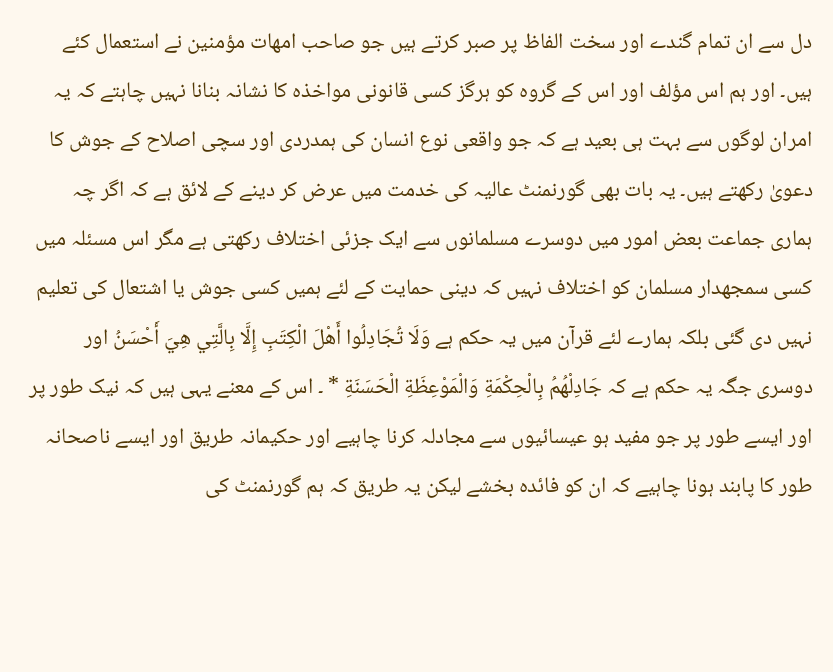دل سے ان تمام گندے اور سخت الفاظ پر صبر کرتے ہیں جو صاحب امهات مؤمنین نے استعمال کئے ہیں۔ اور ہم اس مؤلف اور اس کے گروہ کو ہرگز کسی قانونی مواخذہ کا نشانہ بنانا نہیں چاہتے کہ یہ امران لوگوں سے بہت ہی بعید ہے کہ جو واقعی نوع انسان کی ہمدردی اور سچی اصلاح کے جوش کا دعویٰ رکھتے ہیں۔ یہ بات بھی گورنمنٹ عالیہ کی خدمت میں عرض کر دینے کے لائق ہے کہ اگر چہ ہماری جماعت بعض امور میں دوسرے مسلمانوں سے ایک جزئی اختلاف رکھتی ہے مگر اس مسئلہ میں کسی سمجھدار مسلمان کو اختلاف نہیں کہ دینی حمایت کے لئے ہمیں کسی جوش یا اشتعال کی تعلیم نہیں دی گئی بلکہ ہمارے لئے قرآن میں یہ حکم ہے وَلَا تُجَادِلُوا أَهْلَ الْكِتَبِ إِلَّا بِالَّتِي هِيَ أَحْسَنُ اور دوسری جگہ یہ حکم ہے کہ جَادِلْهُمُ بِالْحِكْمَةِ وَالْمَوْعِظَةِ الْحَسَنَةِ * ۔ اس کے معنے یہی ہیں کہ نیک طور پر اور ایسے طور پر جو مفید ہو عیسائیوں سے مجادلہ کرنا چاہیے اور حکیمانہ طریق اور ایسے ناصحانہ طور کا پابند ہونا چاہیے کہ ان کو فائدہ بخشے لیکن یہ طریق کہ ہم گورنمنٹ کی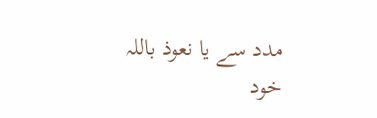مدد سے یا نعوذ باللہ خود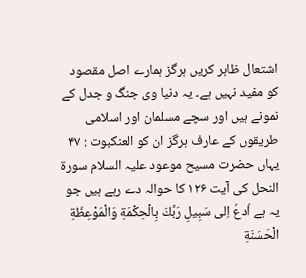اشتعال ظاہر کریں ہرگز ہمارے اصل مقصود کو مفید نہیں ہے۔ یہ دنیا وی جنگ و جدل کے نمونے ہیں اور سچے مسلمان اور اسلامی طریقوں کے عارف ہرگز ان کو العنکبوت : ۴۷ یہاں حضرت مسیح موعود علیہ السلام سورۃ النحل کی آیت ۱۲۶ کا حوالہ دے رہے ہیں جو یہ ہے اُدعُ اِلی سَبِيلِ رَبَّكَ بِالْحِكْمَةِ وَالْمَوْعِظَةِ الْحَسَنَةِ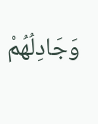وَجَادِلُهُمْ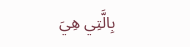بِالَّتِي هِيَ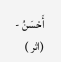أَحْسَنُ - (اثر )